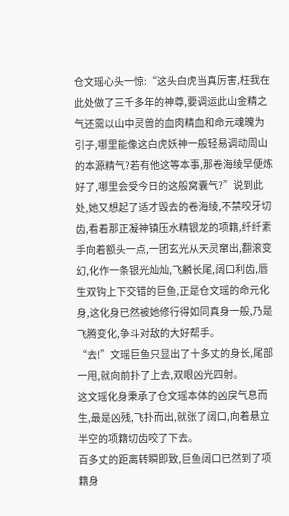仓文瑶心头一惊:“这头白虎当真厉害,枉我在此处做了三千多年的神尊,要调运此山金精之气还需以山中灵兽的血肉精血和命元魂魄为引子,哪里能像这白虎妖神一般轻易调动周山的本源精气?若有他这等本事,那卷海绫早便炼好了,哪里会受今日的这般窝囊气?”说到此处,她又想起了适才毁去的卷海绫,不禁咬牙切齿,看着那正凝神镇压水精银龙的项籍,纤纤素手向着额头一点,一团玄光从天灵窜出,翻滚变幻,化作一条银光灿灿,飞麟长尾,阔口利齿,唇生双钩上下交错的巨鱼,正是仓文瑶的命元化身,这化身已然被她修行得如同真身一般,乃是飞腾变化,争斗对敌的大好帮手。
“去!”文瑶巨鱼只显出了十多丈的身长,尾部一甩,就向前扑了上去,双眼凶光四射。
这文瑶化身秉承了仓文瑶本体的凶戾气息而生,最是凶残,飞扑而出,就张了阔口,向着悬立半空的项籍切齿咬了下去。
百多丈的距离转瞬即致,巨鱼阔口已然到了项籍身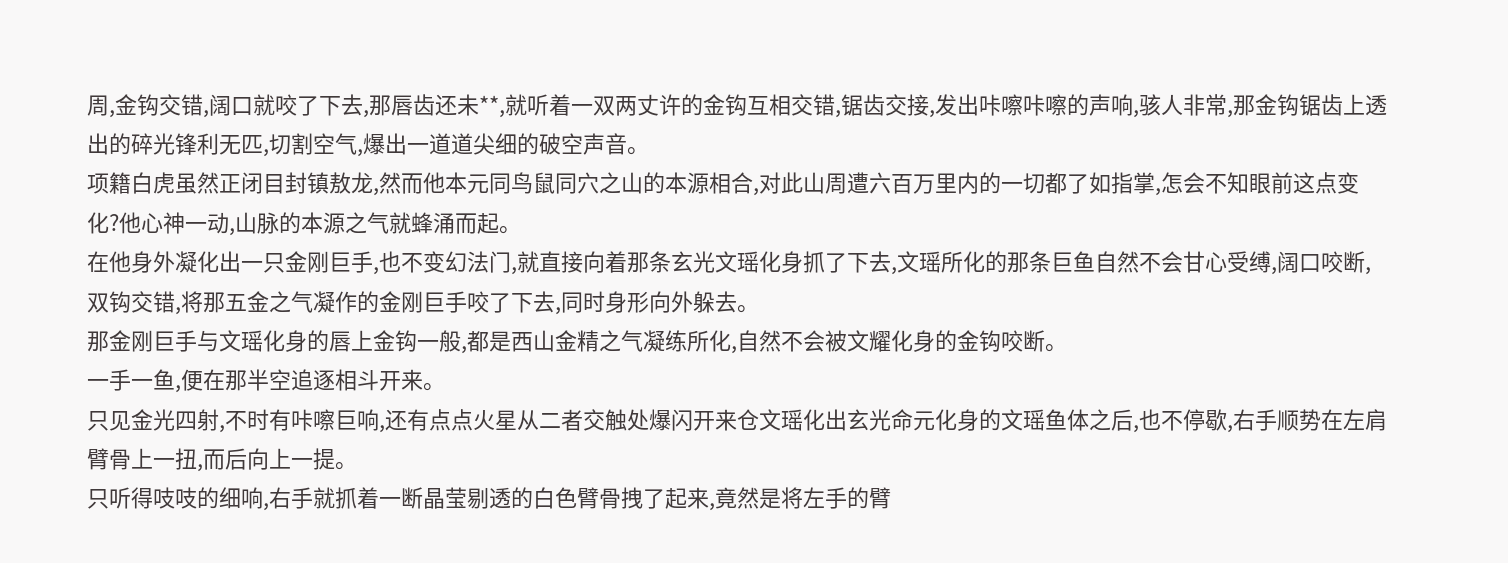周,金钩交错,阔口就咬了下去,那唇齿还未**,就听着一双两丈许的金钩互相交错,锯齿交接,发出咔嚓咔嚓的声响,骇人非常,那金钩锯齿上透出的碎光锋利无匹,切割空气,爆出一道道尖细的破空声音。
项籍白虎虽然正闭目封镇敖龙,然而他本元同鸟鼠同穴之山的本源相合,对此山周遭六百万里内的一切都了如指掌,怎会不知眼前这点变化?他心神一动,山脉的本源之气就蜂涌而起。
在他身外凝化出一只金刚巨手,也不变幻法门,就直接向着那条玄光文瑶化身抓了下去,文瑶所化的那条巨鱼自然不会甘心受缚,阔口咬断,双钩交错,将那五金之气凝作的金刚巨手咬了下去,同时身形向外躲去。
那金刚巨手与文瑶化身的唇上金钩一般,都是西山金精之气凝练所化,自然不会被文耀化身的金钩咬断。
一手一鱼,便在那半空追逐相斗开来。
只见金光四射,不时有咔嚓巨响,还有点点火星从二者交触处爆闪开来仓文瑶化出玄光命元化身的文瑶鱼体之后,也不停歇,右手顺势在左肩臂骨上一扭,而后向上一提。
只听得吱吱的细响,右手就抓着一断晶莹剔透的白色臂骨拽了起来,竟然是将左手的臂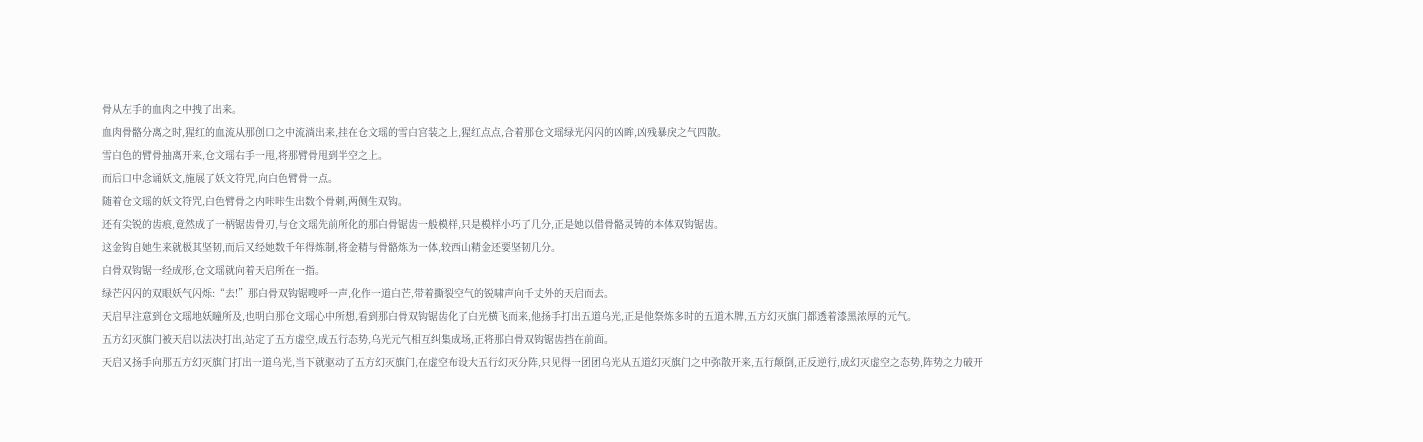骨从左手的血肉之中拽了出来。
血肉骨骼分离之时,猩红的血流从那创口之中流淌出来,挂在仓文瑶的雪白宫装之上,猩红点点,合着那仓文瑶绿光闪闪的凶眸,凶残暴戾之气四散。
雪白色的臂骨抽离开来,仓文瑶右手一甩,将那臂骨甩到半空之上。
而后口中念诵妖文,施展了妖文符咒,向白色臂骨一点。
随着仓文瑶的妖文符咒,白色臂骨之内咔咔生出数个骨刺,两侧生双钩。
还有尖锐的齿痕,竟然成了一柄锯齿骨刃,与仓文瑶先前所化的那白骨锯齿一般模样,只是模样小巧了几分,正是她以借骨骼灵铸的本体双钩锯齿。
这金钩自她生来就极其坚韧,而后又经她数千年得炼制,将金精与骨骼炼为一体,较西山精金还要坚韧几分。
白骨双钩锯一经成形,仓文瑶就向着天启所在一指。
绿芒闪闪的双眼妖气闪烁:“去!”那白骨双钩锯嗖呼一声,化作一道白芒,带着撕裂空气的锐啸声向千丈外的天启而去。
天启早注意到仓文瑶地妖瞳所及,也明白那仓文瑶心中所想,看到那白骨双钩锯齿化了白光横飞而来,他扬手打出五道乌光,正是他祭炼多时的五道木牌,五方幻灭旗门都透着漆黑浓厚的元气。
五方幻灭旗门被天启以法决打出,站定了五方虚空,成五行态势,乌光元气相互纠集成场,正将那白骨双钩锯齿挡在前面。
天启又扬手向那五方幻灭旗门打出一道乌光,当下就驱动了五方幻灭旗门,在虚空布设大五行幻灭分阵,只见得一团团乌光从五道幻灭旗门之中弥散开来,五行颠倒,正反逆行,成幻灭虚空之态势,阵势之力破开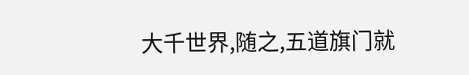大千世界,随之,五道旗门就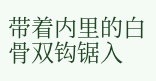带着内里的白骨双钩锯入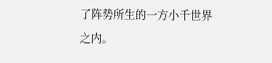了阵势所生的一方小千世界之内。